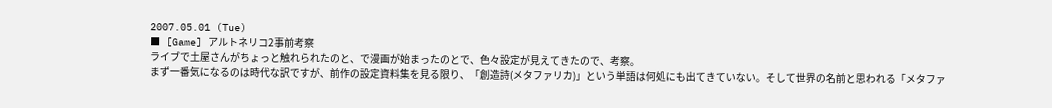2007.05.01 (Tue)
■ [Game] アルトネリコ2事前考察
ライブで土屋さんがちょっと触れられたのと、で漫画が始まったのとで、色々設定が見えてきたので、考察。
まず一番気になるのは時代な訳ですが、前作の設定資料集を見る限り、「創造詩(メタファリカ)」という単語は何処にも出てきていない。そして世界の名前と思われる「メタファ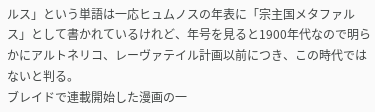ルス」という単語は一応ヒュムノスの年表に「宗主国メタファルス」として書かれているけれど、年号を見ると1900年代なので明らかにアルトネリコ、レーヴァテイル計画以前につき、この時代ではないと判る。
ブレイドで連載開始した漫画の一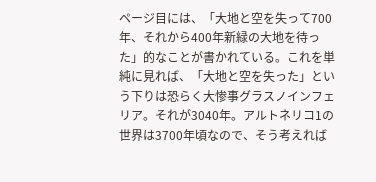ページ目には、「大地と空を失って700年、それから400年新緑の大地を待った」的なことが書かれている。これを単純に見れば、「大地と空を失った」という下りは恐らく大惨事グラスノインフェリア。それが3040年。アルトネリコ1の世界は3700年頃なので、そう考えれば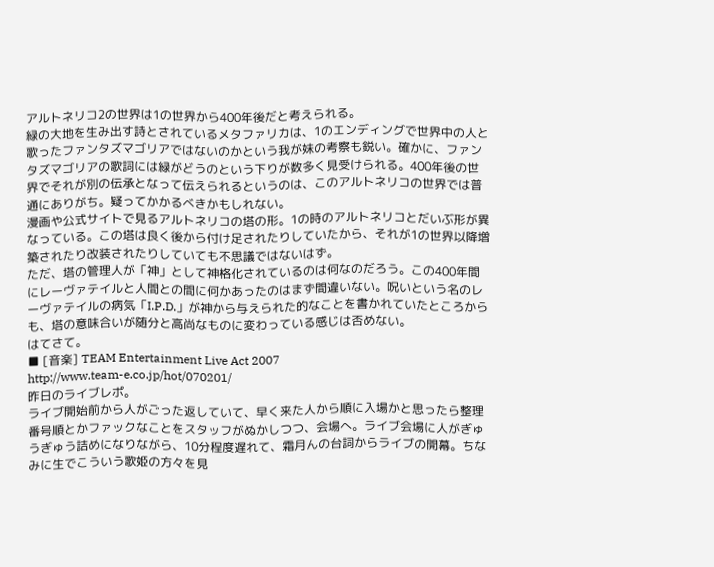アルトネリコ2の世界は1の世界から400年後だと考えられる。
緑の大地を生み出す詩とされているメタファリカは、1のエンディングで世界中の人と歌ったファンタズマゴリアではないのかという我が妹の考察も鋭い。確かに、ファンタズマゴリアの歌詞には緑がどうのという下りが数多く見受けられる。400年後の世界でそれが別の伝承となって伝えられるというのは、このアルトネリコの世界では普通にありがち。疑ってかかるべきかもしれない。
漫画や公式サイトで見るアルトネリコの塔の形。1の時のアルトネリコとだいぶ形が異なっている。この塔は良く後から付け足されたりしていたから、それが1の世界以降増築されたり改装されたりしていても不思議ではないはず。
ただ、塔の管理人が「神」として神格化されているのは何なのだろう。この400年間にレーヴァテイルと人間との間に何かあったのはまず間違いない。呪いという名のレーヴァテイルの病気「I.P.D.」が神から与えられた的なことを書かれていたところからも、塔の意味合いが随分と高尚なものに変わっている感じは否めない。
はてさて。
■ [音楽] TEAM Entertainment Live Act 2007
http://www.team-e.co.jp/hot/070201/
昨日のライブレポ。
ライブ開始前から人がごった返していて、早く来た人から順に入場かと思ったら整理番号順とかファックなことをスタッフがぬかしつつ、会場へ。ライブ会場に人がぎゅうぎゅう詰めになりながら、10分程度遅れて、霜月んの台詞からライブの開幕。ちなみに生でこういう歌姫の方々を見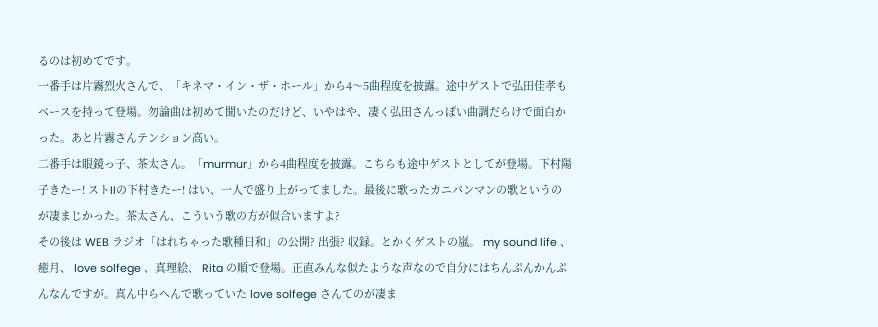るのは初めてです。
一番手は片霧烈火さんで、「キネマ・イン・ザ・ホール」から4〜5曲程度を披露。途中ゲストで弘田佳孝もベースを持って登場。勿論曲は初めて聞いたのだけど、いやはや、凄く弘田さんっぽい曲調だらけで面白かった。あと片霧さんテンション高い。
二番手は眼鏡っ子、茶太さん。「murmur」から4曲程度を披露。こちらも途中ゲストとしてが登場。下村陽子きたー! ストIIの下村きたー! はい、一人で盛り上がってました。最後に歌ったカニパンマンの歌というのが凄まじかった。茶太さん、こういう歌の方が似合いますよ?
その後は WEB ラジオ「はれちゃった歌種日和」の公開? 出張? 収録。とかくゲストの嵐。 my sound life 、癒月、 love solfege 、真理絵、 Rita の順で登場。正直みんな似たような声なので自分にはちんぷんかんぷんなんですが。真ん中らへんで歌っていた love solfege さんてのが凄ま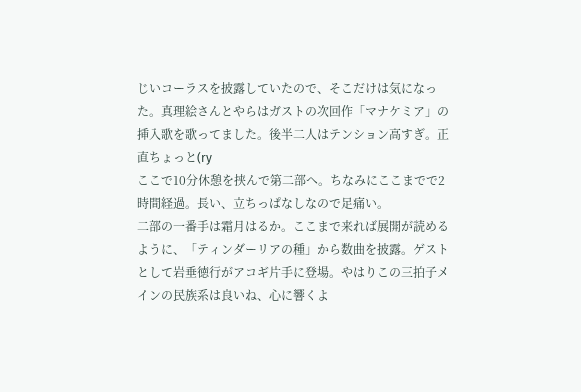じいコーラスを披露していたので、そこだけは気になった。真理絵さんとやらはガストの次回作「マナケミア」の挿入歌を歌ってました。後半二人はテンション高すぎ。正直ちょっと(ry
ここで10分休憩を挟んで第二部へ。ちなみにここまでで2時間経過。長い、立ちっぱなしなので足痛い。
二部の一番手は霜月はるか。ここまで来れば展開が読めるように、「ティンダーリアの種」から数曲を披露。ゲストとして岩垂徳行がアコギ片手に登場。やはりこの三拍子メインの民族系は良いね、心に響くよ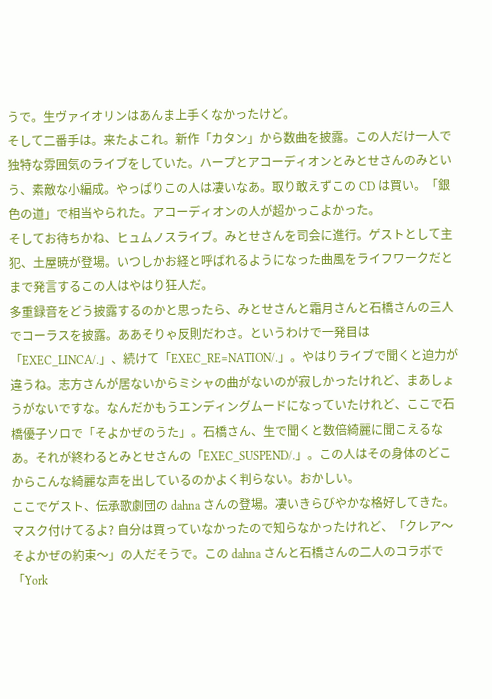うで。生ヴァイオリンはあんま上手くなかったけど。
そして二番手は。来たよこれ。新作「カタン」から数曲を披露。この人だけ一人で独特な雰囲気のライブをしていた。ハープとアコーディオンとみとせさんのみという、素敵な小編成。やっぱりこの人は凄いなあ。取り敢えずこの CD は買い。「銀色の道」で相当やられた。アコーディオンの人が超かっこよかった。
そしてお待ちかね、ヒュムノスライブ。みとせさんを司会に進行。ゲストとして主犯、土屋暁が登場。いつしかお経と呼ばれるようになった曲風をライフワークだとまで発言するこの人はやはり狂人だ。
多重録音をどう披露するのかと思ったら、みとせさんと霜月さんと石橋さんの三人でコーラスを披露。ああそりゃ反則だわさ。というわけで一発目は「EXEC_LINCA/.」、続けて「EXEC_RE=NATION/.」。やはりライブで聞くと迫力が違うね。志方さんが居ないからミシャの曲がないのが寂しかったけれど、まあしょうがないですな。なんだかもうエンディングムードになっていたけれど、ここで石橋優子ソロで「そよかぜのうた」。石橋さん、生で聞くと数倍綺麗に聞こえるなあ。それが終わるとみとせさんの「EXEC_SUSPEND/.」。この人はその身体のどこからこんな綺麗な声を出しているのかよく判らない。おかしい。
ここでゲスト、伝承歌劇団の dahna さんの登場。凄いきらびやかな格好してきた。マスク付けてるよ? 自分は買っていなかったので知らなかったけれど、「クレア〜そよかぜの約束〜」の人だそうで。この dahna さんと石橋さんの二人のコラボで「York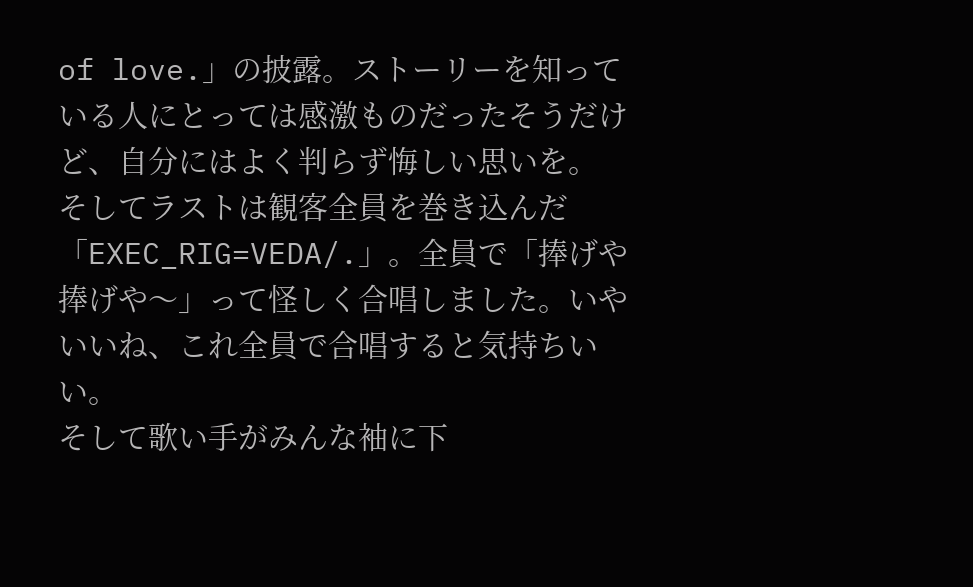of love.」の披露。ストーリーを知っている人にとっては感激ものだったそうだけど、自分にはよく判らず悔しい思いを。
そしてラストは観客全員を巻き込んだ「EXEC_RIG=VEDA/.」。全員で「捧げや捧げや〜」って怪しく合唱しました。いやいいね、これ全員で合唱すると気持ちいい。
そして歌い手がみんな袖に下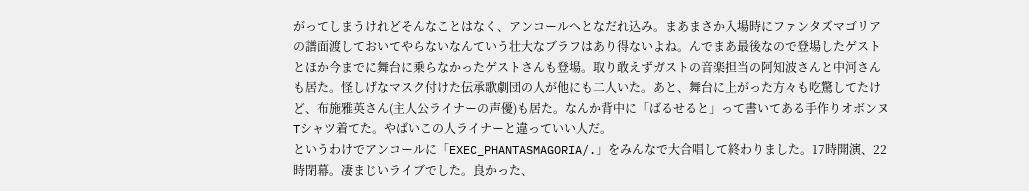がってしまうけれどそんなことはなく、アンコールへとなだれ込み。まあまさか入場時にファンタズマゴリアの譜面渡しておいてやらないなんていう壮大なブラフはあり得ないよね。んでまあ最後なので登場したゲストとほか今までに舞台に乗らなかったゲストさんも登場。取り敢えずガストの音楽担当の阿知波さんと中河さんも居た。怪しげなマスク付けた伝承歌劇団の人が他にも二人いた。あと、舞台に上がった方々も吃驚してたけど、布施雅英さん(主人公ライナーの声優)も居た。なんか背中に「ばるせると」って書いてある手作りオボンヌTシャツ着てた。やばいこの人ライナーと違っていい人だ。
というわけでアンコールに「EXEC_PHANTASMAGORIA/.」をみんなで大合唱して終わりました。17時開演、22時閉幕。凄まじいライブでした。良かった、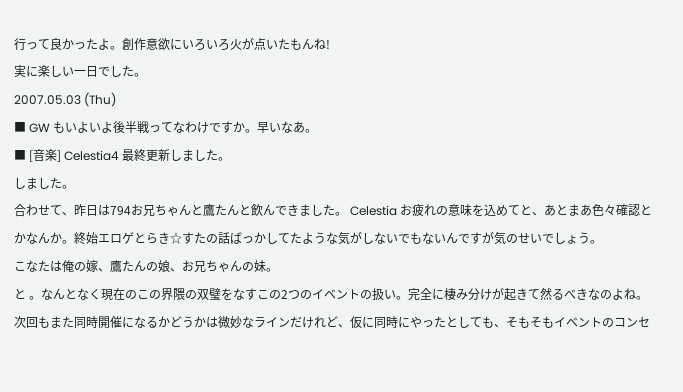行って良かったよ。創作意欲にいろいろ火が点いたもんね!
実に楽しい一日でした。
2007.05.03 (Thu)
■ GW もいよいよ後半戦ってなわけですか。早いなあ。
■ [音楽] Celestia4 最終更新しました。
しました。
合わせて、昨日は794お兄ちゃんと鷹たんと飲んできました。 Celestia お疲れの意味を込めてと、あとまあ色々確認とかなんか。終始エロゲとらき☆すたの話ばっかしてたような気がしないでもないんですが気のせいでしょう。
こなたは俺の嫁、鷹たんの娘、お兄ちゃんの妹。
と 。なんとなく現在のこの界隈の双璧をなすこの2つのイベントの扱い。完全に棲み分けが起きて然るべきなのよね。次回もまた同時開催になるかどうかは微妙なラインだけれど、仮に同時にやったとしても、そもそもイベントのコンセ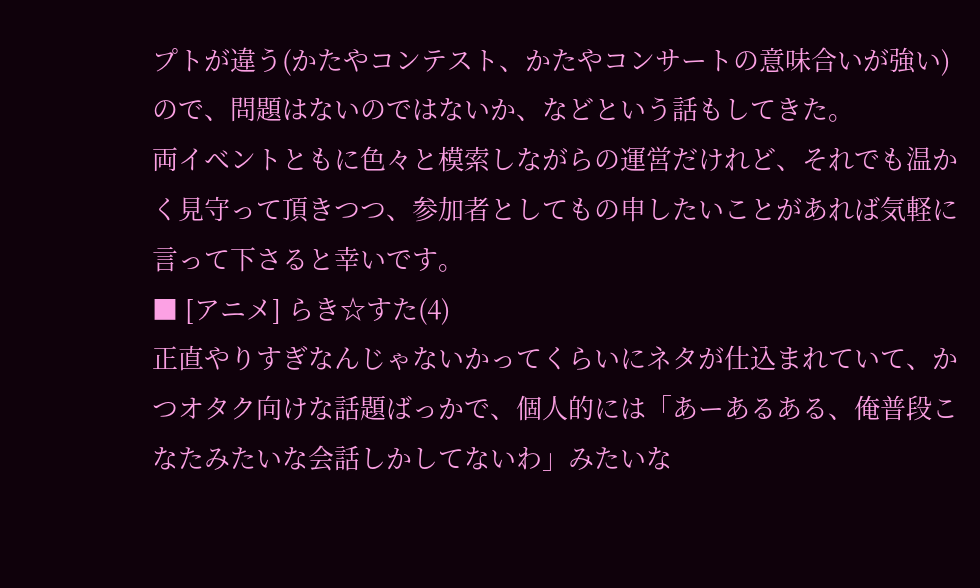プトが違う(かたやコンテスト、かたやコンサートの意味合いが強い)ので、問題はないのではないか、などという話もしてきた。
両イベントともに色々と模索しながらの運営だけれど、それでも温かく見守って頂きつつ、参加者としてもの申したいことがあれば気軽に言って下さると幸いです。
■ [アニメ] らき☆すた(4)
正直やりすぎなんじゃないかってくらいにネタが仕込まれていて、かつオタク向けな話題ばっかで、個人的には「あーあるある、俺普段こなたみたいな会話しかしてないわ」みたいな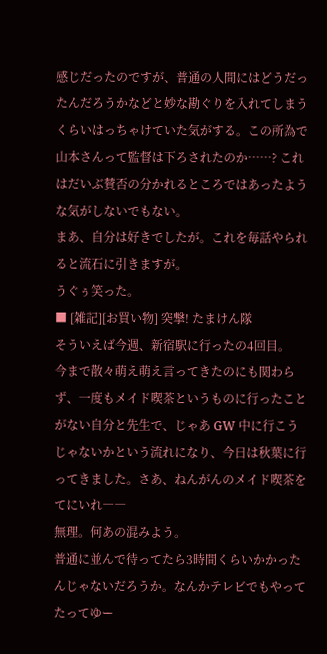感じだったのですが、普通の人間にはどうだったんだろうかなどと妙な勘ぐりを入れてしまうくらいはっちゃけていた気がする。この所為で山本さんって監督は下ろされたのか……? これはだいぶ賛否の分かれるところではあったような気がしないでもない。
まあ、自分は好きでしたが。これを毎話やられると流石に引きますが。
うぐぅ笑った。
■ [雑記][お買い物] 突撃! たまけん隊
そういえば今週、新宿駅に行ったの4回目。
今まで散々萌え萌え言ってきたのにも関わらず、一度もメイド喫茶というものに行ったことがない自分と先生で、じゃあ GW 中に行こうじゃないかという流れになり、今日は秋葉に行ってきました。さあ、ねんがんのメイド喫茶をてにいれ――
無理。何あの混みよう。
普通に並んで待ってたら3時間くらいかかったんじゃないだろうか。なんかテレビでもやってたってゆー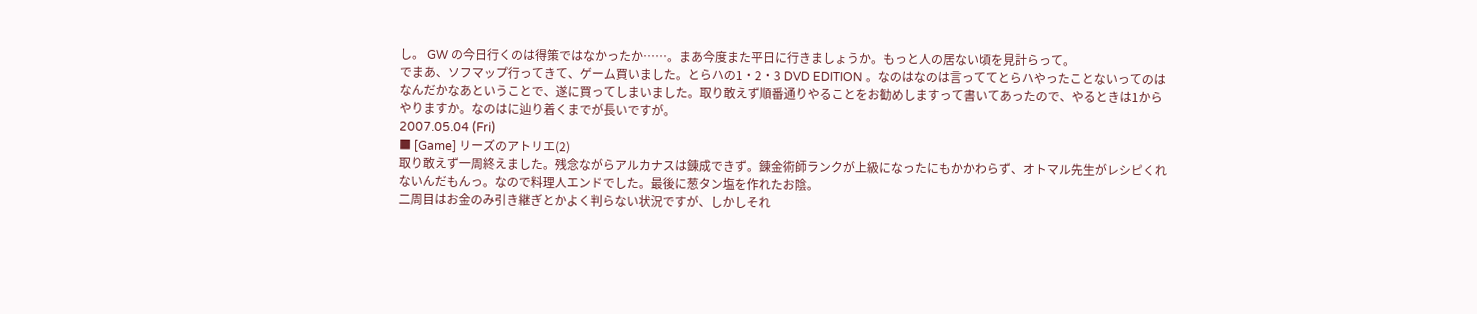し。 GW の今日行くのは得策ではなかったか……。まあ今度また平日に行きましょうか。もっと人の居ない頃を見計らって。
でまあ、ソフマップ行ってきて、ゲーム買いました。とらハの1・2・3 DVD EDITION 。なのはなのは言っててとらハやったことないってのはなんだかなあということで、遂に買ってしまいました。取り敢えず順番通りやることをお勧めしますって書いてあったので、やるときは1からやりますか。なのはに辿り着くまでが長いですが。
2007.05.04 (Fri)
■ [Game] リーズのアトリエ(2)
取り敢えず一周終えました。残念ながらアルカナスは錬成できず。錬金術師ランクが上級になったにもかかわらず、オトマル先生がレシピくれないんだもんっ。なので料理人エンドでした。最後に葱タン塩を作れたお陰。
二周目はお金のみ引き継ぎとかよく判らない状況ですが、しかしそれ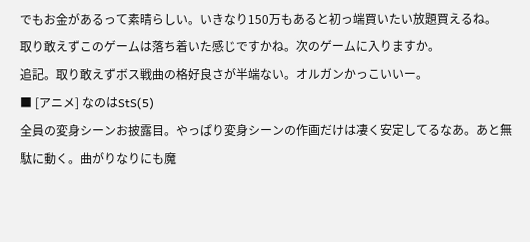でもお金があるって素晴らしい。いきなり150万もあると初っ端買いたい放題買えるね。
取り敢えずこのゲームは落ち着いた感じですかね。次のゲームに入りますか。
追記。取り敢えずボス戦曲の格好良さが半端ない。オルガンかっこいいー。
■ [アニメ] なのはStS(5)
全員の変身シーンお披露目。やっぱり変身シーンの作画だけは凄く安定してるなあ。あと無駄に動く。曲がりなりにも魔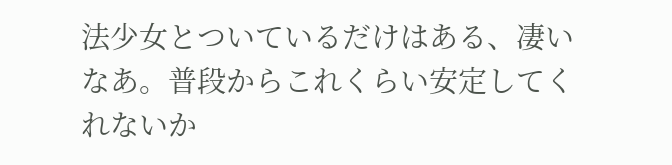法少女とついているだけはある、凄いなあ。普段からこれくらい安定してくれないか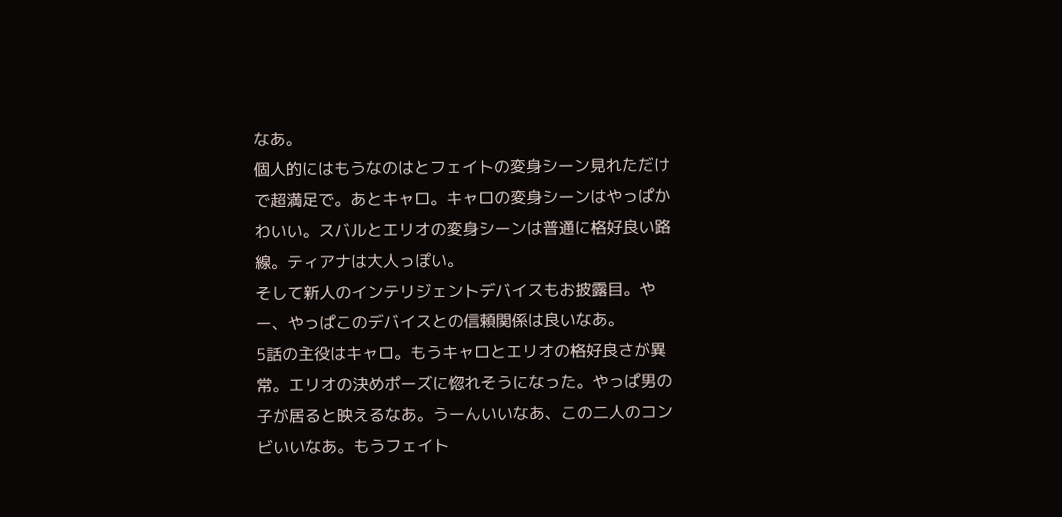なあ。
個人的にはもうなのはとフェイトの変身シーン見れただけで超満足で。あとキャロ。キャロの変身シーンはやっぱかわいい。スバルとエリオの変身シーンは普通に格好良い路線。ティアナは大人っぽい。
そして新人のインテリジェントデバイスもお披露目。やー、やっぱこのデバイスとの信頼関係は良いなあ。
5話の主役はキャロ。もうキャロとエリオの格好良さが異常。エリオの決めポーズに惚れそうになった。やっぱ男の子が居ると映えるなあ。うーんいいなあ、この二人のコンビいいなあ。もうフェイト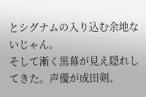とシグナムの入り込む余地ないじゃん。
そして漸く黒幕が見え隠れしてきた。声優が成田剣。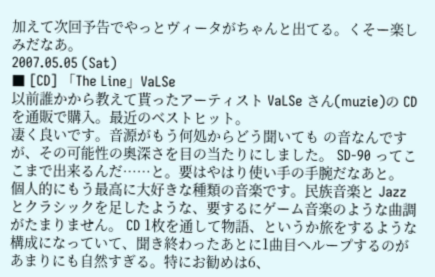加えて次回予告でやっとヴィータがちゃんと出てる。くそー楽しみだなあ。
2007.05.05 (Sat)
■ [CD] 「The Line」VaLSe
以前誰かから教えて貰ったアーティスト VaLSe さん(muzie)の CD を通販で購入。最近のベストヒット。
凄く良いです。音源がもう何処からどう聞いても の音なんですが、その可能性の奥深さを目の当たりにしました。 SD-90 ってここまで出来るんだ……と。要はやはり使い手の手腕だなあと。
個人的にもう最高に大好きな種類の音楽です。民族音楽と Jazz とクラシックを足したような、要するにゲーム音楽のような曲調がたまりません。 CD 1枚を通して物語、というか旅をするような構成になっていて、聞き終わったあとに1曲目へループするのがあまりにも自然すぎる。特にお勧めは6、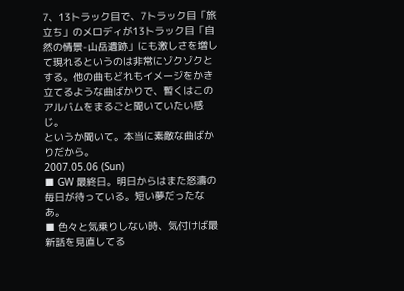7、13トラック目で、7トラック目「旅立ち」のメロディが13トラック目「自然の情景-山岳遺跡」にも激しさを増して現れるというのは非常にゾクゾクとする。他の曲もどれもイメージをかき立てるような曲ばかりで、暫くはこのアルバムをまるごと聞いていたい感じ。
というか聞いて。本当に素敵な曲ばかりだから。
2007.05.06 (Sun)
■ GW 最終日。明日からはまた怒濤の毎日が待っている。短い夢だったなあ。
■ 色々と気乗りしない時、気付けば最新話を見直してる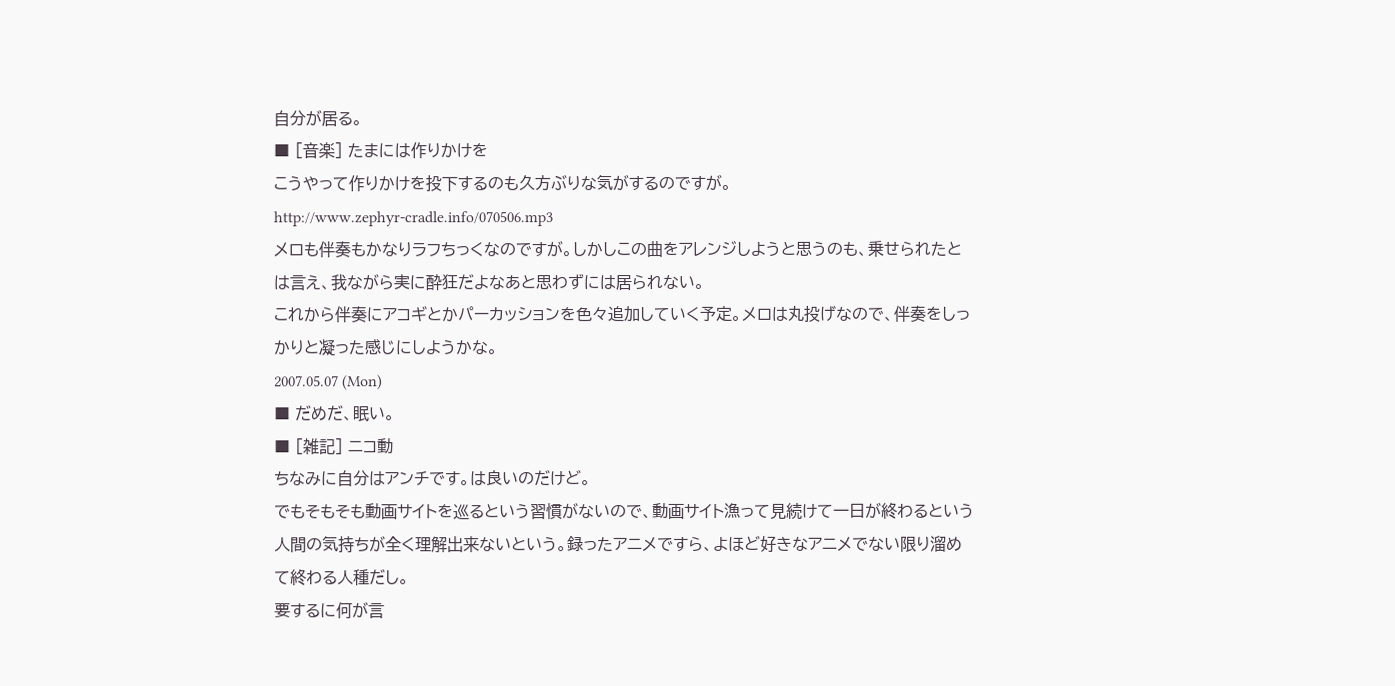自分が居る。
■ [音楽] たまには作りかけを
こうやって作りかけを投下するのも久方ぶりな気がするのですが。
http://www.zephyr-cradle.info/070506.mp3
メロも伴奏もかなりラフちっくなのですが。しかしこの曲をアレンジしようと思うのも、乗せられたとは言え、我ながら実に酔狂だよなあと思わずには居られない。
これから伴奏にアコギとかパーカッションを色々追加していく予定。メロは丸投げなので、伴奏をしっかりと凝った感じにしようかな。
2007.05.07 (Mon)
■ だめだ、眠い。
■ [雑記] ニコ動
ちなみに自分はアンチです。は良いのだけど。
でもそもそも動画サイトを巡るという習慣がないので、動画サイト漁って見続けて一日が終わるという人間の気持ちが全く理解出来ないという。録ったアニメですら、よほど好きなアニメでない限り溜めて終わる人種だし。
要するに何が言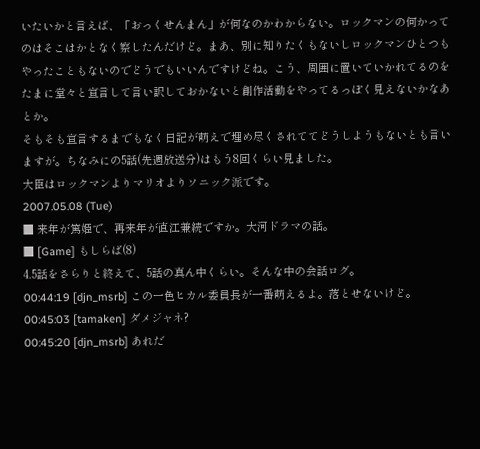いたいかと言えば、「おっくせんまん」が何なのかわからない。ロックマンの何かってのはそこはかとなく察したんだけど。まあ、別に知りたくもないしロックマンひとつもやったこともないのでどうでもいいんですけどね。こう、周囲に置いていかれてるのをたまに堂々と宣言して言い訳しておかないと創作活動をやってるっぽく見えないかなあとか。
そもそも宣言するまでもなく日記が萌えで埋め尽くされててどうしようもないとも言いますが。ちなみにの5話(先週放送分)はもう8回くらい見ました。
大臣はロックマンよりマリオよりソニック派です。
2007.05.08 (Tue)
■ 来年が篤姫で、再来年が直江兼続ですか。大河ドラマの話。
■ [Game] もしらば(8)
4.5話をさらりと終えて、5話の真ん中くらい。そんな中の会話ログ。
00:44:19 [djn_msrb] この一色ヒカル委員長が一番萌えるよ。落とせないけど。
00:45:03 [tamaken] ダメジャネ?
00:45:20 [djn_msrb] あれだ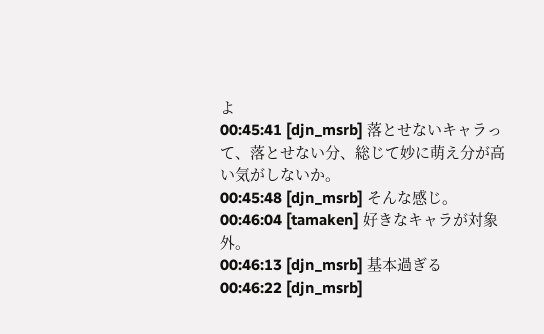よ
00:45:41 [djn_msrb] 落とせないキャラって、落とせない分、総じて妙に萌え分が高い気がしないか。
00:45:48 [djn_msrb] そんな感じ。
00:46:04 [tamaken] 好きなキャラが対象外。
00:46:13 [djn_msrb] 基本過ぎる
00:46:22 [djn_msrb]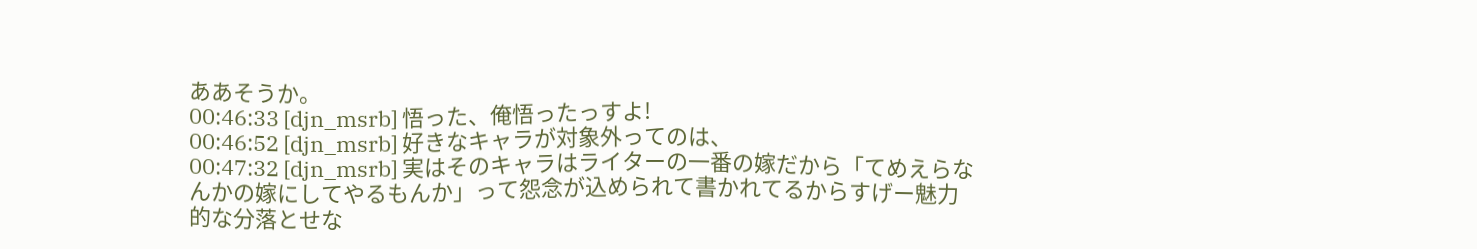ああそうか。
00:46:33 [djn_msrb] 悟った、俺悟ったっすよ!
00:46:52 [djn_msrb] 好きなキャラが対象外ってのは、
00:47:32 [djn_msrb] 実はそのキャラはライターの一番の嫁だから「てめえらなんかの嫁にしてやるもんか」って怨念が込められて書かれてるからすげー魅力的な分落とせな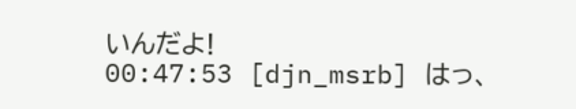いんだよ!
00:47:53 [djn_msrb] はっ、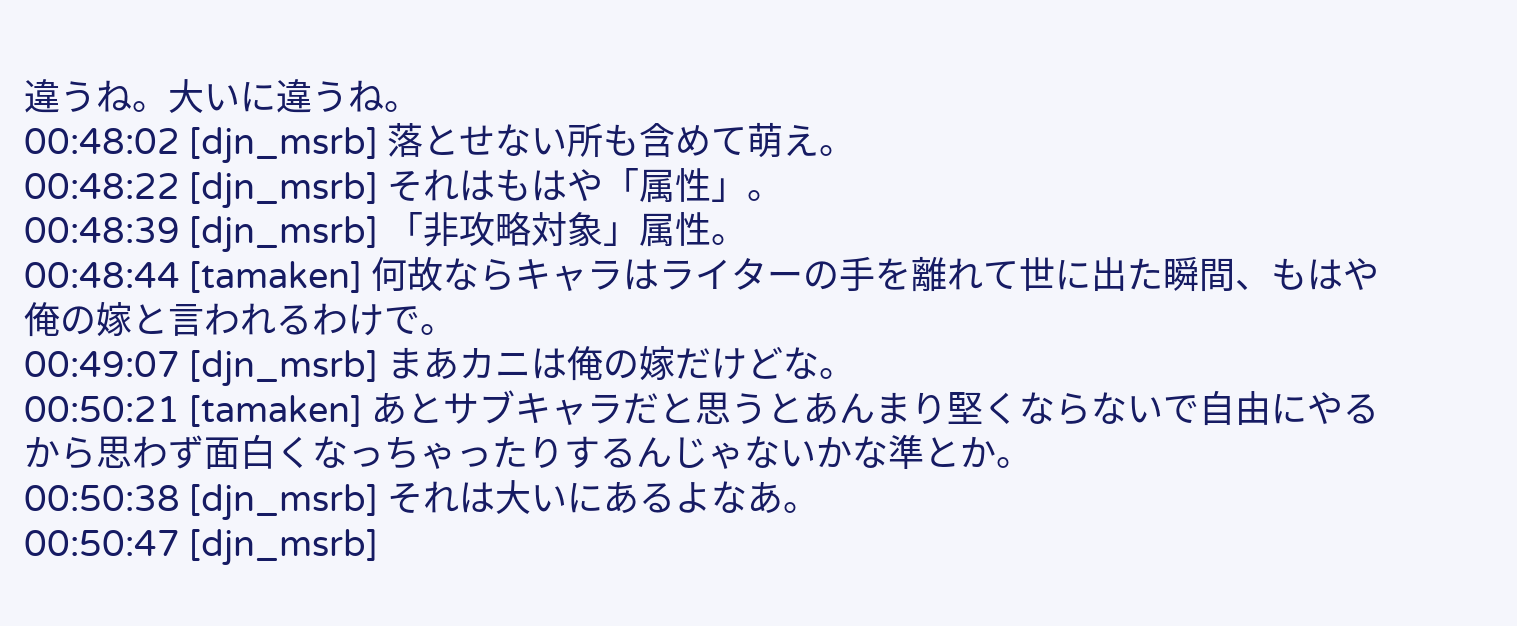違うね。大いに違うね。
00:48:02 [djn_msrb] 落とせない所も含めて萌え。
00:48:22 [djn_msrb] それはもはや「属性」。
00:48:39 [djn_msrb] 「非攻略対象」属性。
00:48:44 [tamaken] 何故ならキャラはライターの手を離れて世に出た瞬間、もはや俺の嫁と言われるわけで。
00:49:07 [djn_msrb] まあカニは俺の嫁だけどな。
00:50:21 [tamaken] あとサブキャラだと思うとあんまり堅くならないで自由にやるから思わず面白くなっちゃったりするんじゃないかな準とか。
00:50:38 [djn_msrb] それは大いにあるよなあ。
00:50:47 [djn_msrb]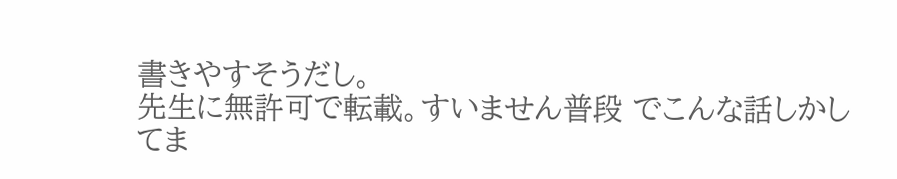書きやすそうだし。
先生に無許可で転載。すいません普段 でこんな話しかしてま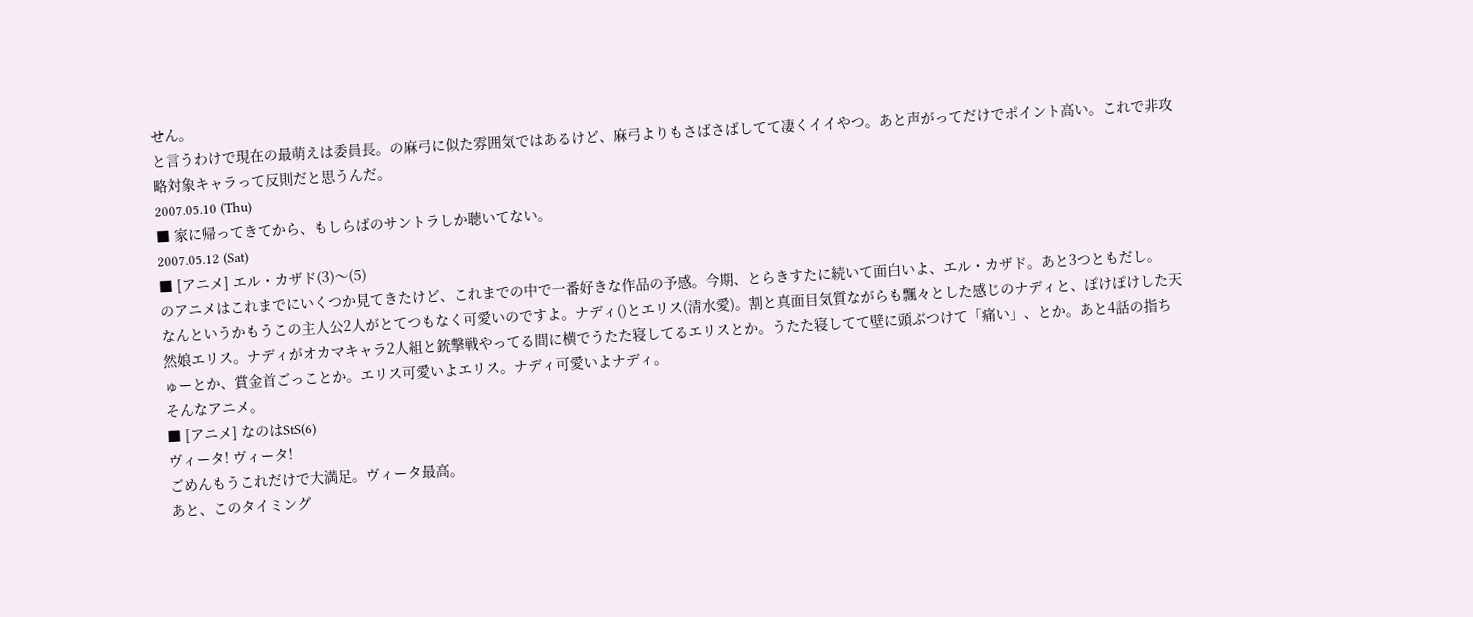せん。
と言うわけで現在の最萌えは委員長。の麻弓に似た雰囲気ではあるけど、麻弓よりもさばさばしてて凄くイイやつ。あと声がってだけでポイント高い。これで非攻略対象キャラって反則だと思うんだ。
2007.05.10 (Thu)
■ 家に帰ってきてから、もしらばのサントラしか聴いてない。
2007.05.12 (Sat)
■ [アニメ] エル・カザド(3)〜(5)
のアニメはこれまでにいくつか見てきたけど、これまでの中で一番好きな作品の予感。今期、とらきすたに続いて面白いよ、エル・カザド。あと3つともだし。
なんというかもうこの主人公2人がとてつもなく可愛いのですよ。ナディ()とエリス(清水愛)。割と真面目気質ながらも飄々とした感じのナディと、ぽけぽけした天然娘エリス。ナディがオカマキャラ2人組と銃撃戦やってる間に横でうたた寝してるエリスとか。うたた寝してて壁に頭ぶつけて「痛い」、とか。あと4話の指ちゅーとか、賞金首ごっことか。エリス可愛いよエリス。ナディ可愛いよナディ。
そんなアニメ。
■ [アニメ] なのはStS(6)
ヴィータ! ヴィータ!
ごめんもうこれだけで大満足。ヴィータ最高。
あと、このタイミング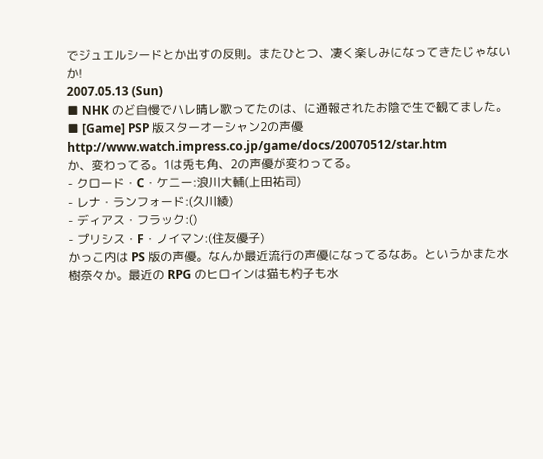でジュエルシードとか出すの反則。またひとつ、凄く楽しみになってきたじゃないか!
2007.05.13 (Sun)
■ NHK のど自慢でハレ晴レ歌ってたのは、に通報されたお陰で生で観てました。
■ [Game] PSP 版スターオーシャン2の声優
http://www.watch.impress.co.jp/game/docs/20070512/star.htm
か、変わってる。1は兎も角、2の声優が変わってる。
- クロード・C・ケニー:浪川大輔(上田祐司)
- レナ・ランフォード:(久川綾)
- ディアス・フラック:()
- プリシス・F・ノイマン:(住友優子)
かっこ内は PS 版の声優。なんか最近流行の声優になってるなあ。というかまた水樹奈々か。最近の RPG のヒロインは猫も杓子も水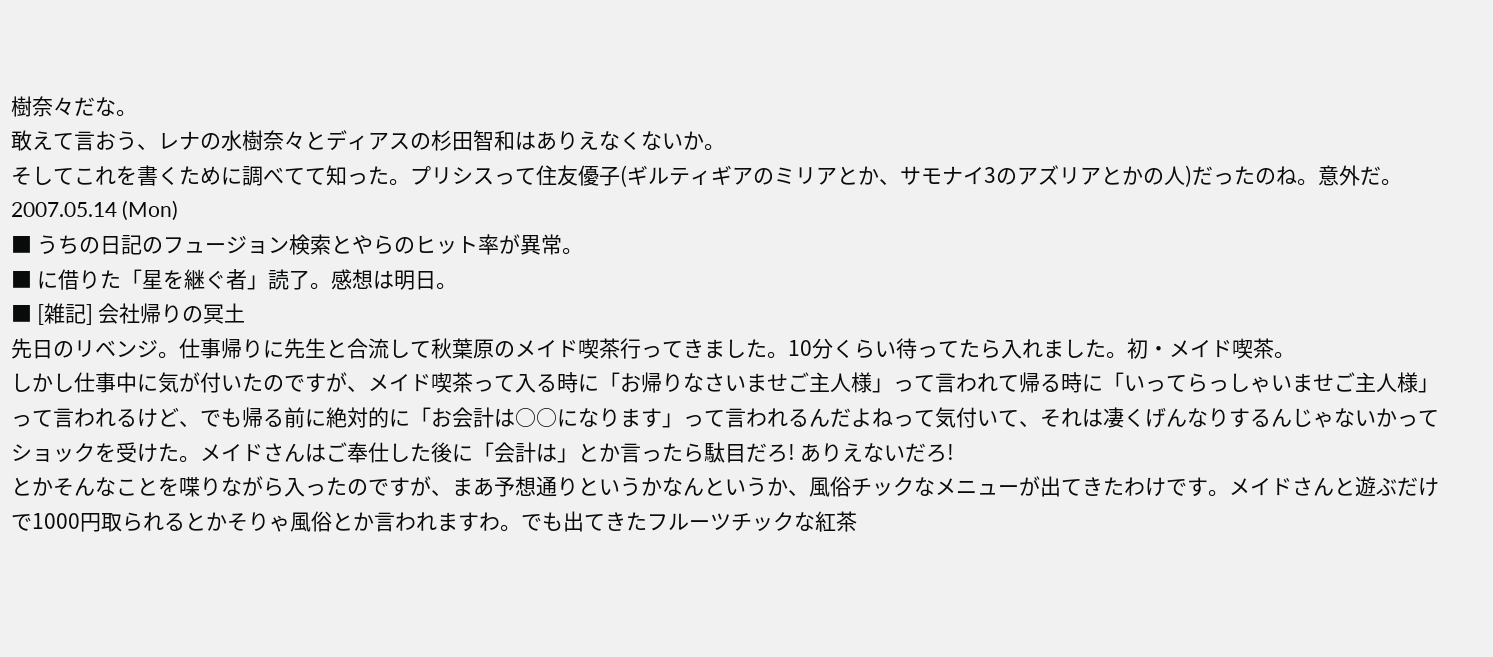樹奈々だな。
敢えて言おう、レナの水樹奈々とディアスの杉田智和はありえなくないか。
そしてこれを書くために調べてて知った。プリシスって住友優子(ギルティギアのミリアとか、サモナイ3のアズリアとかの人)だったのね。意外だ。
2007.05.14 (Mon)
■ うちの日記のフュージョン検索とやらのヒット率が異常。
■ に借りた「星を継ぐ者」読了。感想は明日。
■ [雑記] 会社帰りの冥土
先日のリベンジ。仕事帰りに先生と合流して秋葉原のメイド喫茶行ってきました。10分くらい待ってたら入れました。初・メイド喫茶。
しかし仕事中に気が付いたのですが、メイド喫茶って入る時に「お帰りなさいませご主人様」って言われて帰る時に「いってらっしゃいませご主人様」って言われるけど、でも帰る前に絶対的に「お会計は○○になります」って言われるんだよねって気付いて、それは凄くげんなりするんじゃないかってショックを受けた。メイドさんはご奉仕した後に「会計は」とか言ったら駄目だろ! ありえないだろ!
とかそんなことを喋りながら入ったのですが、まあ予想通りというかなんというか、風俗チックなメニューが出てきたわけです。メイドさんと遊ぶだけで1000円取られるとかそりゃ風俗とか言われますわ。でも出てきたフルーツチックな紅茶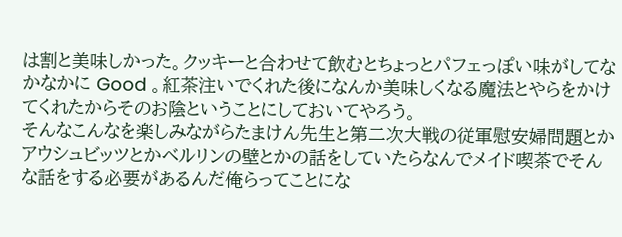は割と美味しかった。クッキーと合わせて飲むとちょっとパフェっぽい味がしてなかなかに Good 。紅茶注いでくれた後になんか美味しくなる魔法とやらをかけてくれたからそのお陰ということにしておいてやろう。
そんなこんなを楽しみながらたまけん先生と第二次大戦の従軍慰安婦問題とかアウシュビッツとかベルリンの壁とかの話をしていたらなんでメイド喫茶でそんな話をする必要があるんだ俺らってことにな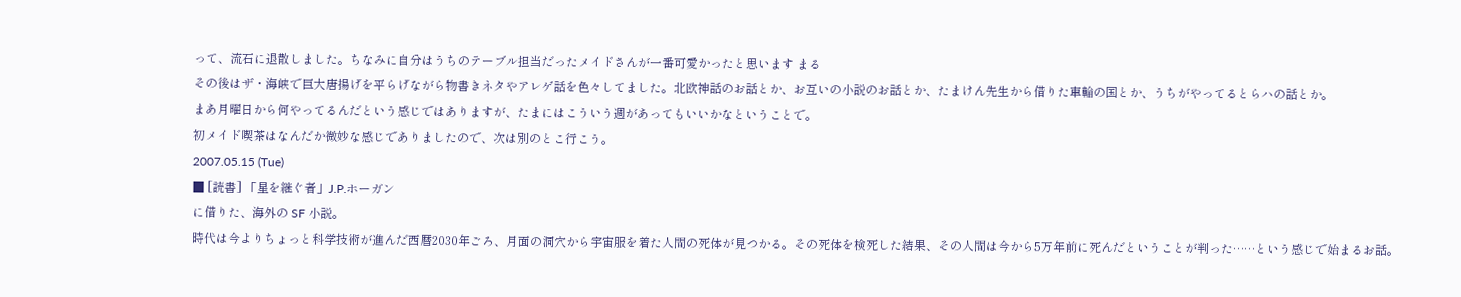って、流石に退散しました。ちなみに自分はうちのテーブル担当だったメイドさんが一番可愛かったと思います まる
その後はザ・海峡で巨大唐揚げを平らげながら物書きネタやアレゲ話を色々してました。北欧神話のお話とか、お互いの小説のお話とか、たまけん先生から借りた車輪の国とか、うちがやってるとらハの話とか。
まあ月曜日から何やってるんだという感じではありますが、たまにはこういう週があってもいいかなということで。
初メイド喫茶はなんだか微妙な感じでありましたので、次は別のとこ行こう。
2007.05.15 (Tue)
■ [読書] 「星を継ぐ者」J.P.ホーガン
に借りた、海外の SF 小説。
時代は今よりちょっと科学技術が進んだ西暦2030年ごろ、月面の洞穴から宇宙服を着た人間の死体が見つかる。その死体を検死した結果、その人間は今から5万年前に死んだということが判った……という感じで始まるお話。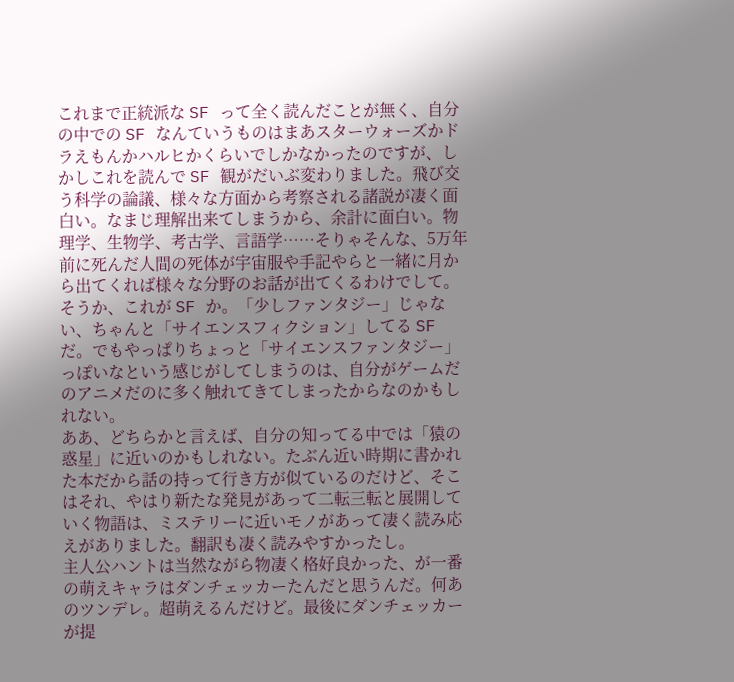これまで正統派な SF って全く読んだことが無く、自分の中での SF なんていうものはまあスターウォーズかドラえもんかハルヒかくらいでしかなかったのですが、しかしこれを読んで SF 観がだいぶ変わりました。飛び交う科学の論議、様々な方面から考察される諸説が凄く面白い。なまじ理解出来てしまうから、余計に面白い。物理学、生物学、考古学、言語学……そりゃそんな、5万年前に死んだ人間の死体が宇宙服や手記やらと一緒に月から出てくれば様々な分野のお話が出てくるわけでして。
そうか、これが SF か。「少しファンタジー」じゃない、ちゃんと「サイエンスフィクション」してる SF だ。でもやっぱりちょっと「サイエンスファンタジー」っぽいなという感じがしてしまうのは、自分がゲームだのアニメだのに多く触れてきてしまったからなのかもしれない。
ああ、どちらかと言えば、自分の知ってる中では「猿の惑星」に近いのかもしれない。たぶん近い時期に書かれた本だから話の持って行き方が似ているのだけど、そこはそれ、やはり新たな発見があって二転三転と展開していく物語は、ミステリーに近いモノがあって凄く読み応えがありました。翻訳も凄く読みやすかったし。
主人公ハントは当然ながら物凄く格好良かった、が一番の萌えキャラはダンチェッカーたんだと思うんだ。何あのツンデレ。超萌えるんだけど。最後にダンチェッカーが提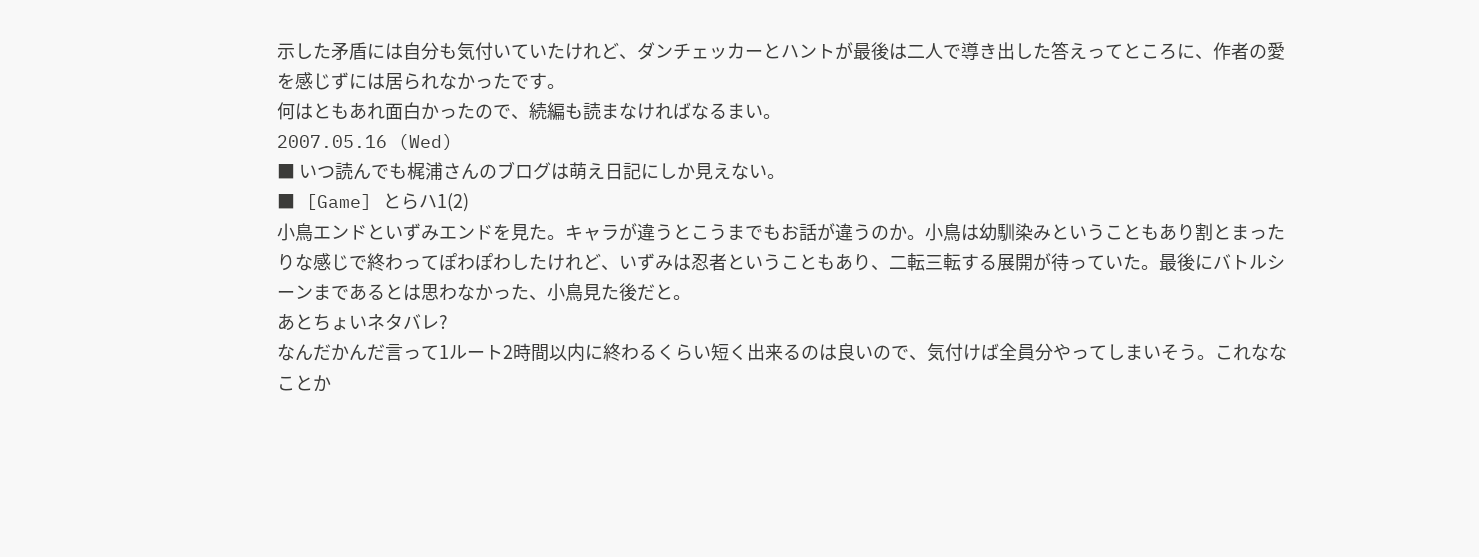示した矛盾には自分も気付いていたけれど、ダンチェッカーとハントが最後は二人で導き出した答えってところに、作者の愛を感じずには居られなかったです。
何はともあれ面白かったので、続編も読まなければなるまい。
2007.05.16 (Wed)
■ いつ読んでも梶浦さんのブログは萌え日記にしか見えない。
■ [Game] とらハ1(2)
小鳥エンドといずみエンドを見た。キャラが違うとこうまでもお話が違うのか。小鳥は幼馴染みということもあり割とまったりな感じで終わってぽわぽわしたけれど、いずみは忍者ということもあり、二転三転する展開が待っていた。最後にバトルシーンまであるとは思わなかった、小鳥見た後だと。
あとちょいネタバレ?
なんだかんだ言って1ルート2時間以内に終わるくらい短く出来るのは良いので、気付けば全員分やってしまいそう。これななことか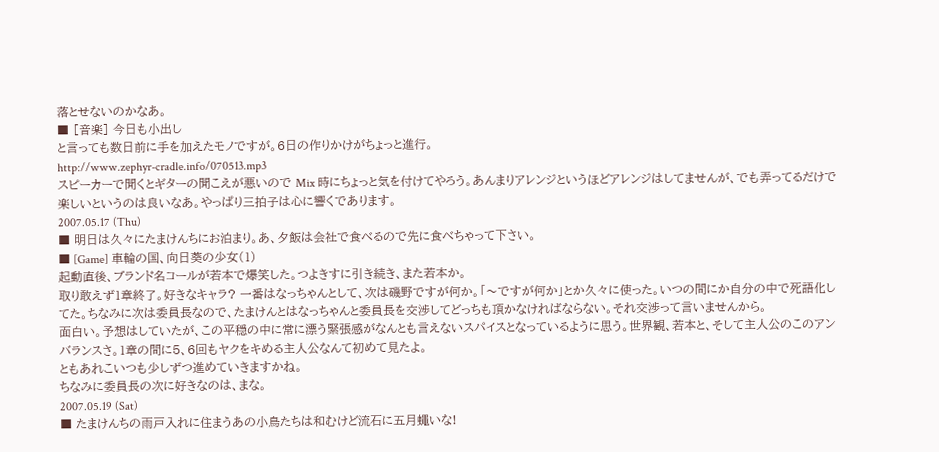落とせないのかなあ。
■ [音楽] 今日も小出し
と言っても数日前に手を加えたモノですが。6日の作りかけがちょっと進行。
http://www.zephyr-cradle.info/070513.mp3
スピーカーで聞くとギターの聞こえが悪いので Mix 時にちょっと気を付けてやろう。あんまりアレンジというほどアレンジはしてませんが、でも弄ってるだけで楽しいというのは良いなあ。やっぱり三拍子は心に響くであります。
2007.05.17 (Thu)
■ 明日は久々にたまけんちにお泊まり。あ、夕飯は会社で食べるので先に食べちゃって下さい。
■ [Game] 車輪の国、向日葵の少女(1)
起動直後、ブランド名コールが若本で爆笑した。つよきすに引き続き、また若本か。
取り敢えず1章終了。好きなキャラ? 一番はなっちゃんとして、次は磯野ですが何か。「〜ですが何か」とか久々に使った。いつの間にか自分の中で死語化してた。ちなみに次は委員長なので、たまけんとはなっちゃんと委員長を交渉してどっちも頂かなければならない。それ交渉って言いませんから。
面白い。予想はしていたが、この平穏の中に常に漂う緊張感がなんとも言えないスパイスとなっているように思う。世界観、若本と、そして主人公のこのアンバランスさ。1章の間に5、6回もヤクをキめる主人公なんて初めて見たよ。
ともあれこいつも少しずつ進めていきますかね。
ちなみに委員長の次に好きなのは、まな。
2007.05.19 (Sat)
■ たまけんちの雨戸入れに住まうあの小鳥たちは和むけど流石に五月蠅いな!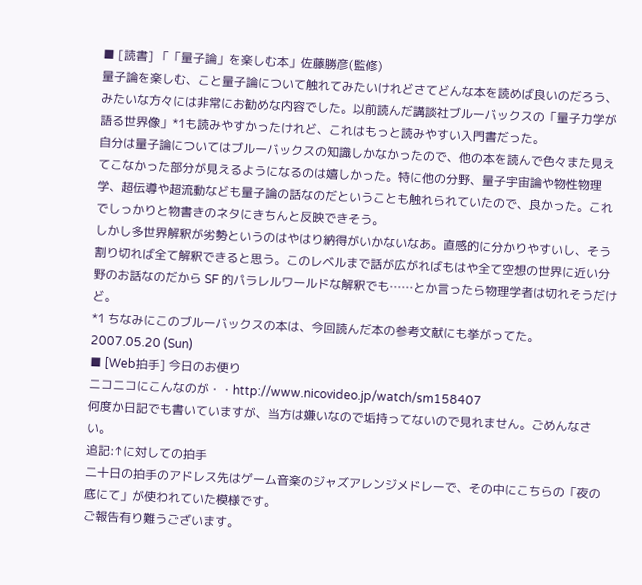■ [読書] 「「量子論」を楽しむ本」佐藤勝彦(監修)
量子論を楽しむ、こと量子論について触れてみたいけれどさてどんな本を読めば良いのだろう、みたいな方々には非常にお勧めな内容でした。以前読んだ講談社ブルーバックスの「量子力学が語る世界像」*1も読みやすかったけれど、これはもっと読みやすい入門書だった。
自分は量子論についてはブルーバックスの知識しかなかったので、他の本を読んで色々また見えてこなかった部分が見えるようになるのは嬉しかった。特に他の分野、量子宇宙論や物性物理学、超伝導や超流動なども量子論の話なのだということも触れられていたので、良かった。これでしっかりと物書きのネタにきちんと反映できそう。
しかし多世界解釈が劣勢というのはやはり納得がいかないなあ。直感的に分かりやすいし、そう割り切れば全て解釈できると思う。このレベルまで話が広がればもはや全て空想の世界に近い分野のお話なのだから SF 的パラレルワールドな解釈でも……とか言ったら物理学者は切れそうだけど。
*1 ちなみにこのブルーバックスの本は、今回読んだ本の参考文献にも挙がってた。
2007.05.20 (Sun)
■ [Web拍手] 今日のお便り
ニコニコにこんなのが・・http://www.nicovideo.jp/watch/sm158407
何度か日記でも書いていますが、当方は嫌いなので垢持ってないので見れません。ごめんなさい。
追記:↑に対しての拍手
二十日の拍手のアドレス先はゲーム音楽のジャズアレンジメドレーで、その中にこちらの「夜の底にて」が使われていた模様です。
ご報告有り難うございます。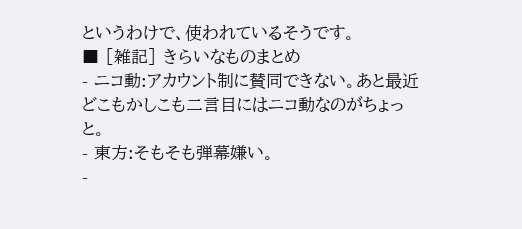というわけで、使われているそうです。
■ [雑記] きらいなものまとめ
- ニコ動:アカウント制に賛同できない。あと最近どこもかしこも二言目にはニコ動なのがちょっと。
- 東方:そもそも弾幕嫌い。
-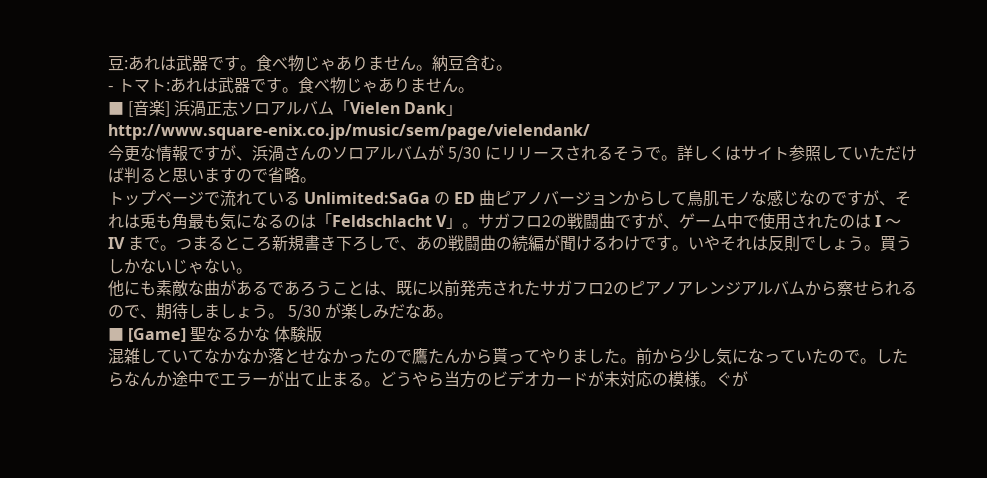豆:あれは武器です。食べ物じゃありません。納豆含む。
- トマト:あれは武器です。食べ物じゃありません。
■ [音楽] 浜渦正志ソロアルバム「Vielen Dank」
http://www.square-enix.co.jp/music/sem/page/vielendank/
今更な情報ですが、浜渦さんのソロアルバムが 5/30 にリリースされるそうで。詳しくはサイト参照していただけば判ると思いますので省略。
トップページで流れている Unlimited:SaGa の ED 曲ピアノバージョンからして鳥肌モノな感じなのですが、それは兎も角最も気になるのは「Feldschlacht V」。サガフロ2の戦闘曲ですが、ゲーム中で使用されたのは I 〜 IV まで。つまるところ新規書き下ろしで、あの戦闘曲の続編が聞けるわけです。いやそれは反則でしょう。買うしかないじゃない。
他にも素敵な曲があるであろうことは、既に以前発売されたサガフロ2のピアノアレンジアルバムから察せられるので、期待しましょう。 5/30 が楽しみだなあ。
■ [Game] 聖なるかな 体験版
混雑していてなかなか落とせなかったので鷹たんから貰ってやりました。前から少し気になっていたので。したらなんか途中でエラーが出て止まる。どうやら当方のビデオカードが未対応の模様。ぐが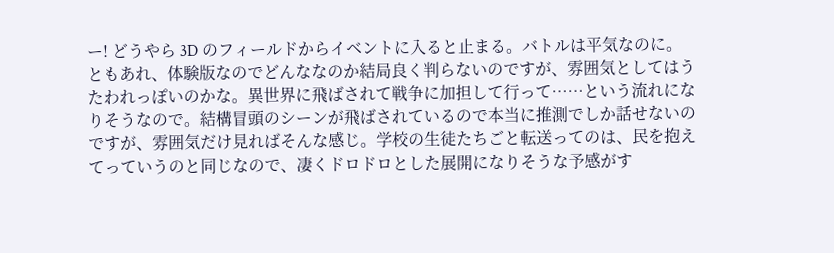ー! どうやら 3D のフィールドからイベントに入ると止まる。バトルは平気なのに。
ともあれ、体験版なのでどんななのか結局良く判らないのですが、雰囲気としてはうたわれっぽいのかな。異世界に飛ばされて戦争に加担して行って……という流れになりそうなので。結構冒頭のシーンが飛ばされているので本当に推測でしか話せないのですが、雰囲気だけ見ればそんな感じ。学校の生徒たちごと転送ってのは、民を抱えてっていうのと同じなので、凄くドロドロとした展開になりそうな予感がす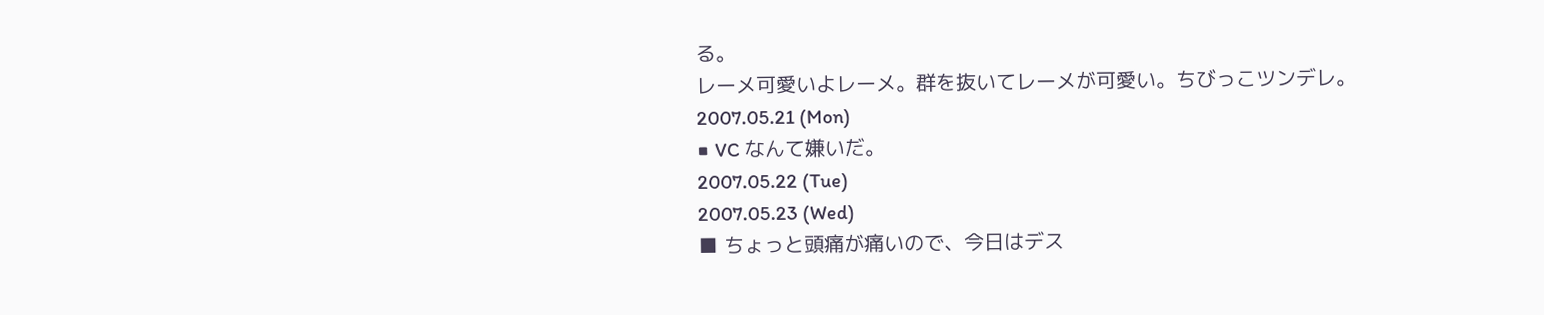る。
レーメ可愛いよレーメ。群を抜いてレーメが可愛い。ちびっこツンデレ。
2007.05.21 (Mon)
■ VC なんて嫌いだ。
2007.05.22 (Tue)
2007.05.23 (Wed)
■ ちょっと頭痛が痛いので、今日はデス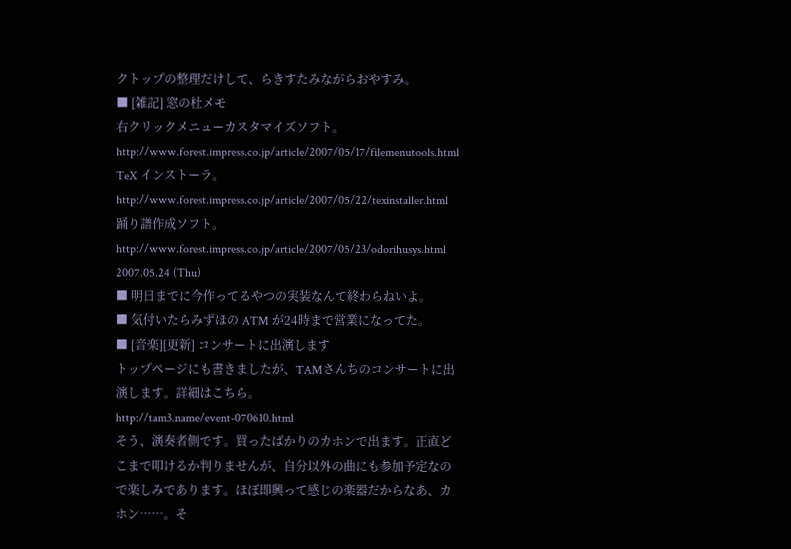クトップの整理だけして、らきすたみながらおやすみ。
■ [雑記] 窓の杜メモ
右クリックメニューカスタマイズソフト。
http://www.forest.impress.co.jp/article/2007/05/17/filemenutools.html
TeX インストーラ。
http://www.forest.impress.co.jp/article/2007/05/22/texinstaller.html
踊り譜作成ソフト。
http://www.forest.impress.co.jp/article/2007/05/23/odorihusys.html
2007.05.24 (Thu)
■ 明日までに今作ってるやつの実装なんて終わらねいよ。
■ 気付いたらみずほの ATM が24時まで営業になってた。
■ [音楽][更新] コンサートに出演します
トップページにも書きましたが、TAMさんちのコンサートに出演します。詳細はこちら。
http://tam3.name/event-070610.html
そう、演奏者側です。買ったばかりのカホンで出ます。正直どこまで叩けるか判りませんが、自分以外の曲にも参加予定なので楽しみであります。ほぼ即興って感じの楽器だからなあ、カホン……。そ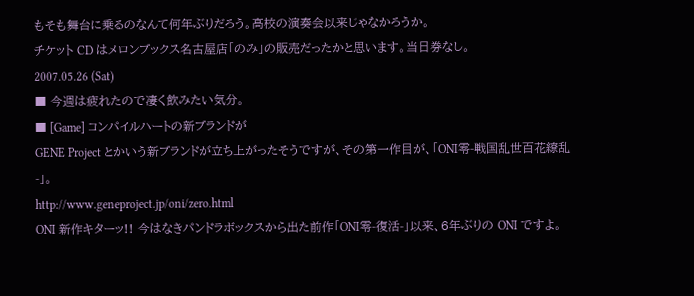もそも舞台に乗るのなんて何年ぶりだろう。高校の演奏会以来じゃなかろうか。
チケット CD はメロンブックス名古屋店「のみ」の販売だったかと思います。当日券なし。
2007.05.26 (Sat)
■ 今週は疲れたので凄く飲みたい気分。
■ [Game] コンパイルハートの新ブランドが
GENE Project とかいう新ブランドが立ち上がったそうですが、その第一作目が、「ONI零-戦国乱世百花繚乱-」。
http://www.geneproject.jp/oni/zero.html
ONI 新作キターッ!! 今はなきパンドラボックスから出た前作「ONI零-復活-」以来、6年ぶりの ONI ですよ。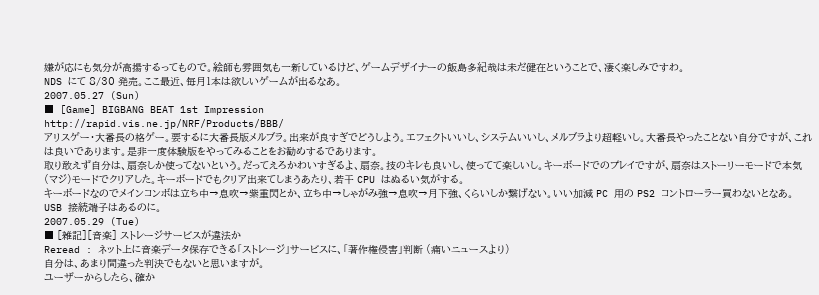嫌が応にも気分が高揚するってもので。絵師も雰囲気も一新しているけど、ゲームデザイナーの飯島多紀哉は未だ健在ということで、凄く楽しみですわ。
NDS にて 8/30 発売。ここ最近、毎月1本は欲しいゲームが出るなあ。
2007.05.27 (Sun)
■ [Game] BIGBANG BEAT 1st Impression
http://rapid.vis.ne.jp/NRF/Products/BBB/
アリスゲー・大番長の格ゲー。要するに大番長版メルブラ。出来が良すぎでどうしよう。エフェクトいいし、システムいいし、メルブラより超軽いし。大番長やったことない自分ですが、これは良いであります。是非一度体験版をやってみることをお勧めするであります。
取り敢えず自分は、扇奈しか使ってないという。だってえろかわいすぎるよ、扇奈。技のキレも良いし、使ってて楽しいし。キーボードでのプレイですが、扇奈はストーリーモードで本気(マジ)モードでクリアした。キーボードでもクリア出来てしまうあたり、若干 CPU はぬるい気がする。
キーボードなのでメインコンボは立ち中→息吹→紫重閃とか、立ち中→しゃがみ強→息吹→月下強、くらいしか繋げない。いい加減 PC 用の PS2 コントローラー買わないとなあ。 USB 接続端子はあるのに。
2007.05.29 (Tue)
■ [雑記][音楽] ストレージサービスが違法か
Reread : ネット上に音楽データ保存できる「ストレージ」サービスに、「著作権侵害」判断 (痛いニュースより)
自分は、あまり間違った判決でもないと思いますが。
ユーザーからしたら、確か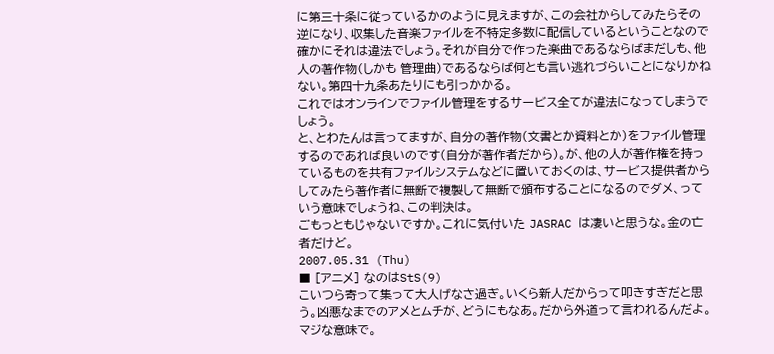に第三十条に従っているかのように見えますが、この会社からしてみたらその逆になり、収集した音楽ファイルを不特定多数に配信しているということなので確かにそれは違法でしょう。それが自分で作った楽曲であるならばまだしも、他人の著作物(しかも 管理曲)であるならば何とも言い逃れづらいことになりかねない。第四十九条あたりにも引っかかる。
これではオンラインでファイル管理をするサービス全てが違法になってしまうでしょう。
と、とわたんは言ってますが、自分の著作物(文書とか資料とか)をファイル管理するのであれば良いのです(自分が著作者だから)。が、他の人が著作権を持っているものを共有ファイルシステムなどに置いておくのは、サービス提供者からしてみたら著作者に無断で複製して無断で頒布することになるのでダメ、っていう意味でしょうね、この判決は。
ごもっともじゃないですか。これに気付いた JASRAC は凄いと思うな。金の亡者だけど。
2007.05.31 (Thu)
■ [アニメ] なのはStS(9)
こいつら寄って集って大人げなさ過ぎ。いくら新人だからって叩きすぎだと思う。凶悪なまでのアメとムチが、どうにもなあ。だから外道って言われるんだよ。マジな意味で。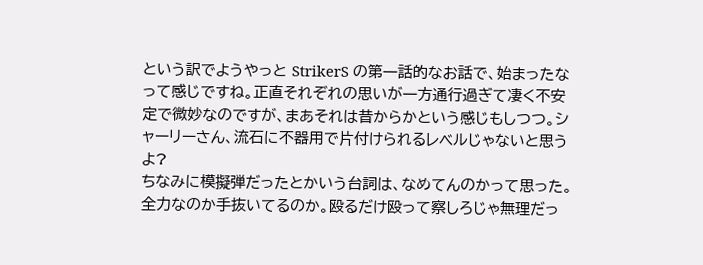という訳でようやっと StrikerS の第一話的なお話で、始まったなって感じですね。正直それぞれの思いが一方通行過ぎて凄く不安定で微妙なのですが、まあそれは昔からかという感じもしつつ。シャーリーさん、流石に不器用で片付けられるレベルじゃないと思うよ?
ちなみに模擬弾だったとかいう台詞は、なめてんのかって思った。全力なのか手抜いてるのか。殴るだけ殴って察しろじゃ無理だっ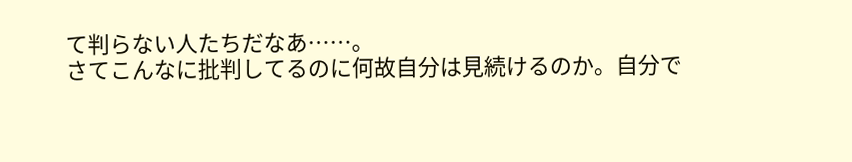て判らない人たちだなあ……。
さてこんなに批判してるのに何故自分は見続けるのか。自分で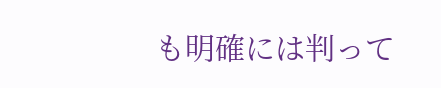も明確には判って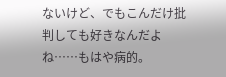ないけど、でもこんだけ批判しても好きなんだよね……もはや病的。